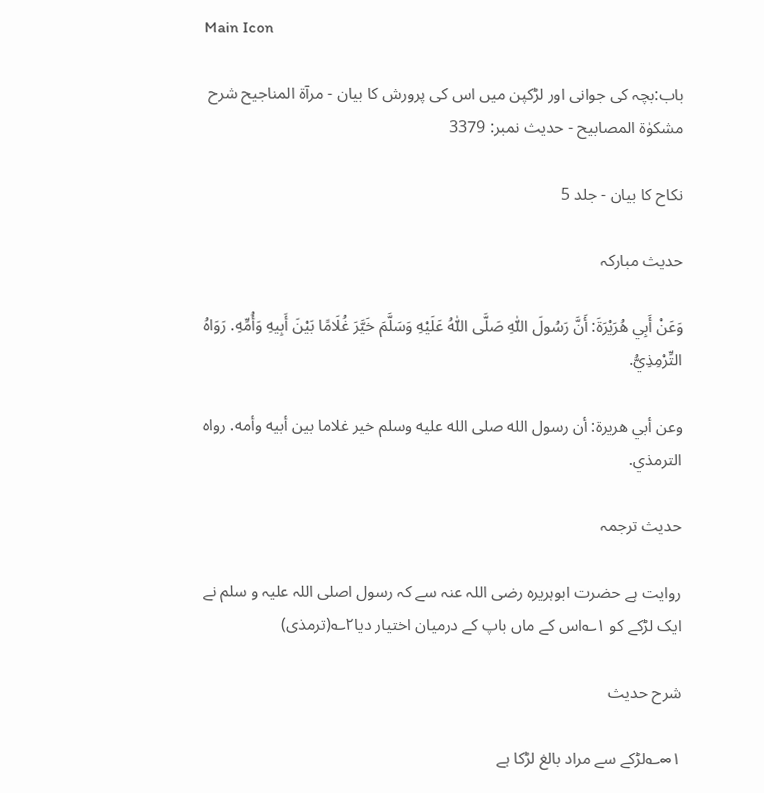Main Icon

باب:بچہ کی جوانی اور لڑکپن میں اس کی پرورش کا بیان - مرآۃ المناجیح شرح مشکوٰۃ المصابیح - حدیث نمبر: 3379

نکاح کا بیان - جلد 5

حدیث مبارکہ

وَعَنْ أَبِي هُرَيْرَةَ: أَنَّ رَسُولَ اللّٰهِ صَلَّى اللّٰهُ عَلَيْهِ وَسَلَّمَ خَيَّرَ غُلَامًا بَيْنَ أَبِيهِ وَأُمِّهِ. رَوَاهُ التِّرْمِذِيُّ.

وعن أبي هريرة: أن رسول الله صلى الله عليه وسلم خير غلاما بين أبيه وأمه. رواه الترمذي.

حدیث ترجمہ

روایت ہے حضرت ابوہریرہ رضی اللہ عنہ سے کہ رسول اصلی اللہ علیہ و سلم نے ایک لڑکے کو ۱؎اس کے ماں باپ کے درمیان اختیار دیا۲؎(ترمذی)

شرح حدیث

۱∞؎لڑکے سے مراد بالغ لڑکا ہے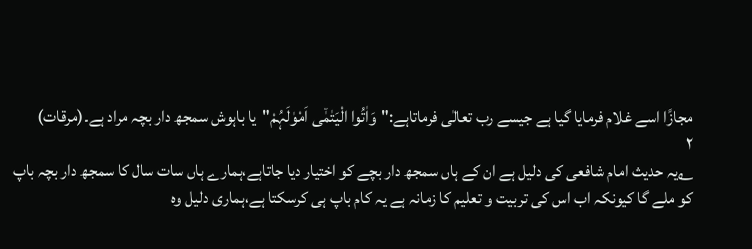مجازًا اسے غلام فرمایا گیا ہے جیسے رب تعالٰی فرماتاہے:"وَاٰتُوا الْیَتٰمٰۤی اَمْوٰلَہُمْ"یا باہوش سمجھ دار بچہ مراد ہے۔(مرقات)
۲
؎یہ حدیث امام شافعی کی دلیل ہے ان کے ہاں سمجھ دار بچے کو اختیار دیا جاتاہے،ہمارے ہاں سات سال کا سمجھ دار بچہ باپ کو ملے گا کیونکہ اب اس کی تربیت و تعلیم کا زمانہ ہے یہ کام باپ ہی کرسکتا ہے،ہماری دلیل وہ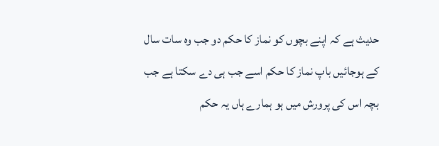حدیث ہے کہ اپنے بچوں کو نماز کا حکم دو جب وہ سات سال کے ہوجائیں باپ نماز کا حکم اسے جب ہی دے سکتا ہے جب بچہ اس کی پرورش میں ہو ہمارے ہاں یہ حکم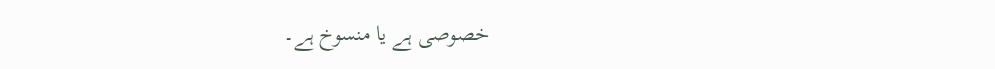خصوصی ہے یا منسوخ ہے۔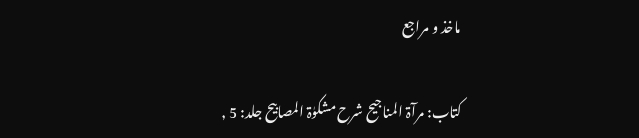ماخذ و مراجع

کتاب: مرآۃ المناجیح شرح مشکوٰۃ المصابیح جلد: 5 ,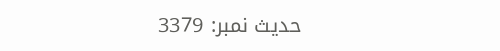حدیث نمبر: 3379